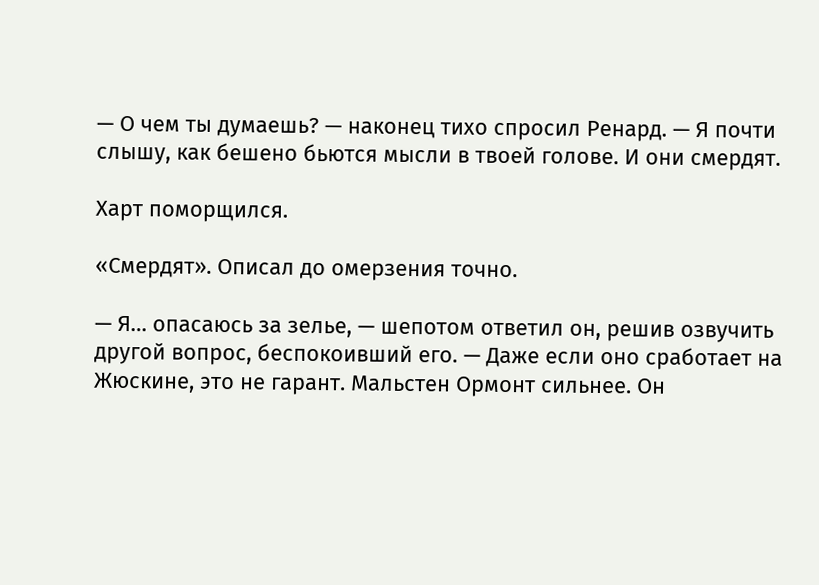— О чем ты думаешь? — наконец тихо спросил Ренард. — Я почти слышу, как бешено бьются мысли в твоей голове. И они смердят.

Харт поморщился.

«Смердят». Описал до омерзения точно.

— Я… опасаюсь за зелье, — шепотом ответил он, решив озвучить другой вопрос, беспокоивший его. — Даже если оно сработает на Жюскине, это не гарант. Мальстен Ормонт сильнее. Он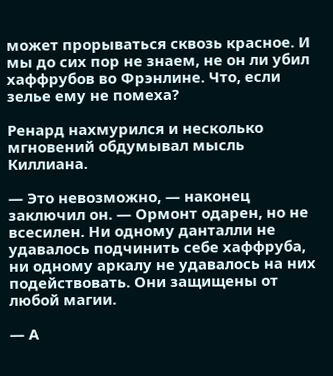может прорываться сквозь красное. И мы до сих пор не знаем, не он ли убил хаффрубов во Фрэнлине. Что, если зелье ему не помеха?

Ренард нахмурился и несколько мгновений обдумывал мысль Киллиана.

— Это невозможно, — наконец заключил он. — Ормонт одарен, но не всесилен. Ни одному данталли не удавалось подчинить себе хаффруба, ни одному аркалу не удавалось на них подействовать. Они защищены от любой магии.

— А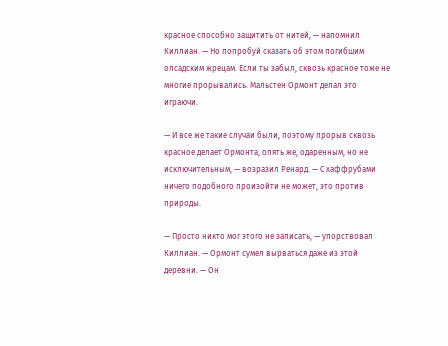красное способно защитить от нитей, — напомнил Киллиан. — Но попробуй сказать об этом погибшим олсадским жрецам. Если ты забыл, сквозь красное тоже не многие прорывались. Мальстен Ормонт делал это играючи.

— И все же такие случаи были, поэтому прорыв сквозь красное делает Ормонта, опять же, одаренным, но не исключительным, — возразил Ренард. — С хаффрубами ничего подобного произойти не может, это против природы.

— Просто никто мог этого не записать, — упорствовал Киллиан. — Ормонт сумел вырваться даже из этой деревни. — Он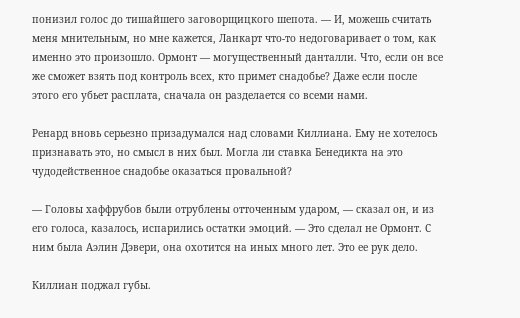понизил голос до тишайшего заговорщицкого шепота. — И, можешь считать меня мнительным, но мне кажется, Ланкарт что-то недоговаривает о том, как именно это произошло. Ормонт — могущественный данталли. Что, если он все же сможет взять под контроль всех, кто примет снадобье? Даже если после этого его убьет расплата, сначала он разделается со всеми нами.

Ренард вновь серьезно призадумался над словами Киллиана. Ему не хотелось признавать это, но смысл в них был. Могла ли ставка Бенедикта на это чудодейственное снадобье оказаться провальной?

— Головы хаффрубов были отрублены отточенным ударом, — сказал он, и из его голоса, казалось, испарились остатки эмоций. — Это сделал не Ормонт. С ним была Аэлин Дэвери, она охотится на иных много лет. Это ее рук дело.

Киллиан поджал губы.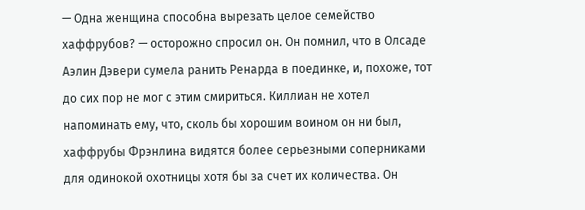— Одна женщина способна вырезать целое семейство хаффрубов? — осторожно спросил он. Он помнил, что в Олсаде Аэлин Дэвери сумела ранить Ренарда в поединке, и, похоже, тот до сих пор не мог с этим смириться. Киллиан не хотел напоминать ему, что, сколь бы хорошим воином он ни был, хаффрубы Фрэнлина видятся более серьезными соперниками для одинокой охотницы хотя бы за счет их количества. Он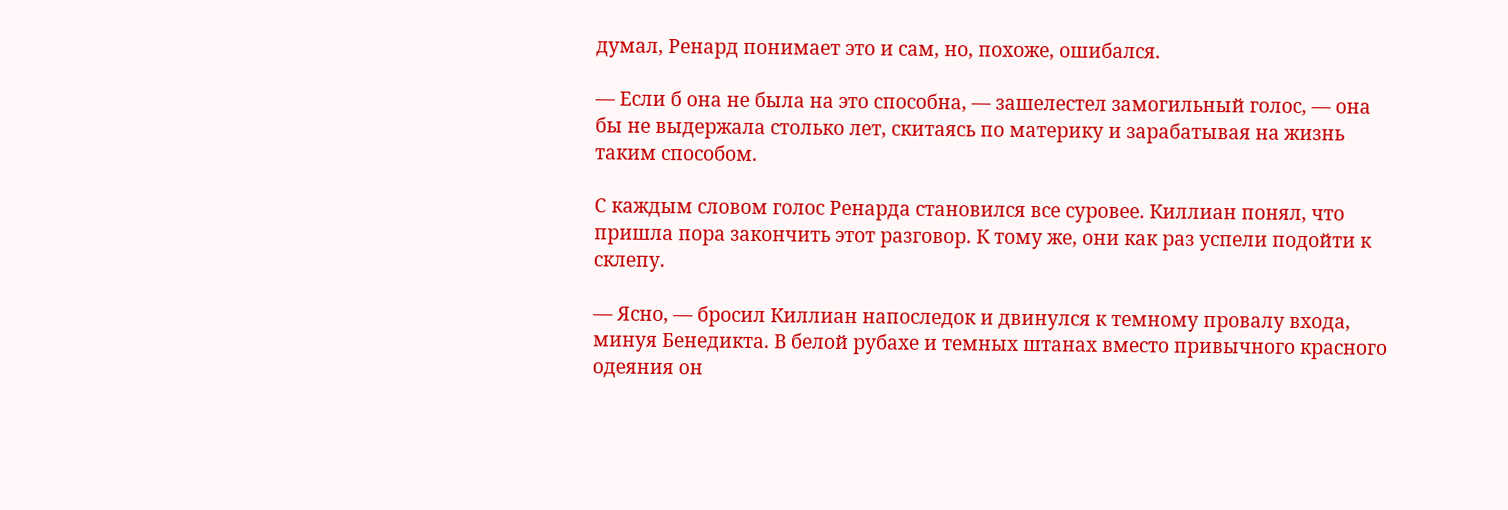думал, Ренард понимает это и сам, но, похоже, ошибался.

— Если б она не была на это способна, — зашелестел замогильный голос, — она бы не выдержала столько лет, скитаясь по материку и зарабатывая на жизнь таким способом.

С каждым словом голос Ренарда становился все суровее. Киллиан понял, что пришла пора закончить этот разговор. К тому же, они как раз успели подойти к склепу.

— Ясно, — бросил Киллиан напоследок и двинулся к темному провалу входа, минуя Бенедикта. В белой рубахе и темных штанах вместо привычного красного одеяния он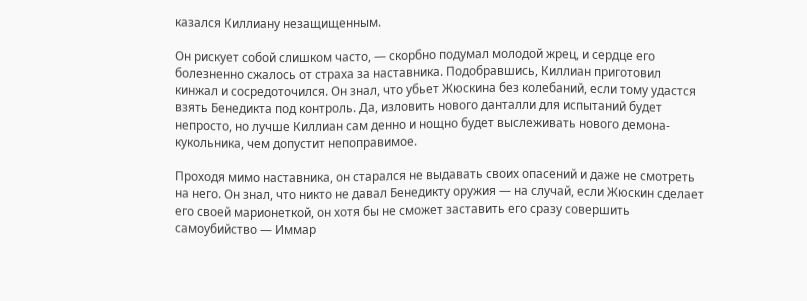казался Киллиану незащищенным.

Он рискует собой слишком часто, — скорбно подумал молодой жрец, и сердце его болезненно сжалось от страха за наставника. Подобравшись, Киллиан приготовил кинжал и сосредоточился. Он знал, что убьет Жюскина без колебаний, если тому удастся взять Бенедикта под контроль. Да, изловить нового данталли для испытаний будет непросто, но лучше Киллиан сам денно и нощно будет выслеживать нового демона-кукольника, чем допустит непоправимое.

Проходя мимо наставника, он старался не выдавать своих опасений и даже не смотреть на него. Он знал, что никто не давал Бенедикту оружия — на случай, если Жюскин сделает его своей марионеткой, он хотя бы не сможет заставить его сразу совершить самоубийство — Иммар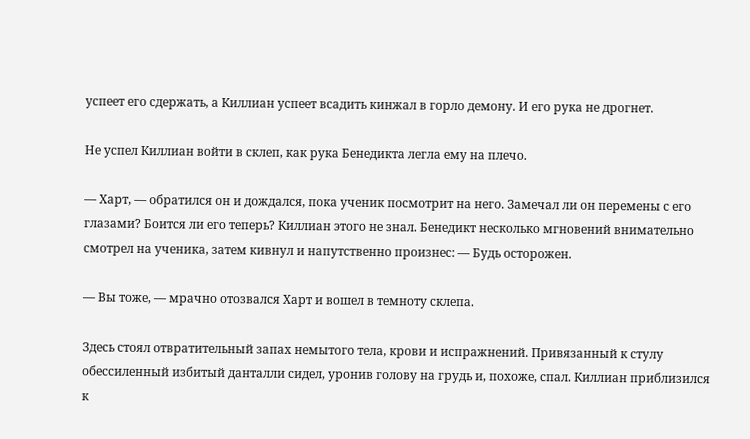успеет его сдержать, а Киллиан успеет всадить кинжал в горло демону. И его рука не дрогнет.

Не успел Киллиан войти в склеп, как рука Бенедикта легла ему на плечо.

— Харт, — обратился он и дождался, пока ученик посмотрит на него. Замечал ли он перемены с его глазами? Боится ли его теперь? Киллиан этого не знал. Бенедикт несколько мгновений внимательно смотрел на ученика, затем кивнул и напутственно произнес: — Будь осторожен.

— Вы тоже, — мрачно отозвался Харт и вошел в темноту склепа.

Здесь стоял отвратительный запах немытого тела, крови и испражнений. Привязанный к стулу обессиленный избитый данталли сидел, уронив голову на грудь и, похоже, спал. Киллиан приблизился к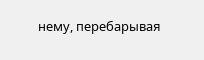нему, перебарывая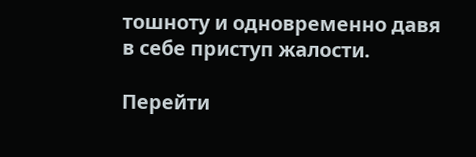тошноту и одновременно давя в себе приступ жалости.

Перейти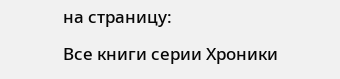на страницу:

Все книги серии Хроники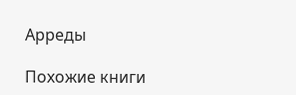Арреды

Похожие книги